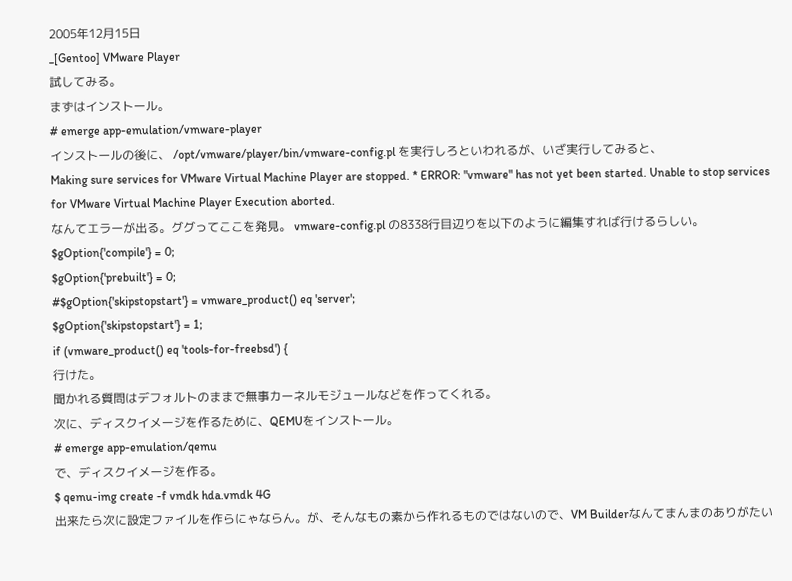2005年12月15日
_[Gentoo] VMware Player
試してみる。
まずはインストール。
# emerge app-emulation/vmware-player
インストールの後に、 /opt/vmware/player/bin/vmware-config.pl を実行しろといわれるが、いざ実行してみると、
Making sure services for VMware Virtual Machine Player are stopped. * ERROR: "vmware" has not yet been started. Unable to stop services for VMware Virtual Machine Player Execution aborted.
なんてエラーが出る。ググってここを発見。 vmware-config.pl の8338行目辺りを以下のように編集すれば行けるらしい。
$gOption{'compile'} = 0;
$gOption{'prebuilt'} = 0;
#$gOption{'skipstopstart'} = vmware_product() eq 'server';
$gOption{'skipstopstart'} = 1;
if (vmware_product() eq 'tools-for-freebsd') {
行けた。
聞かれる質問はデフォルトのままで無事カーネルモジュールなどを作ってくれる。
次に、ディスクイメージを作るために、QEMUをインストール。
# emerge app-emulation/qemu
で、ディスクイメージを作る。
$ qemu-img create -f vmdk hda.vmdk 4G
出来たら次に設定ファイルを作らにゃならん。が、そんなもの素から作れるものではないので、VM Builderなんてまんまのありがたい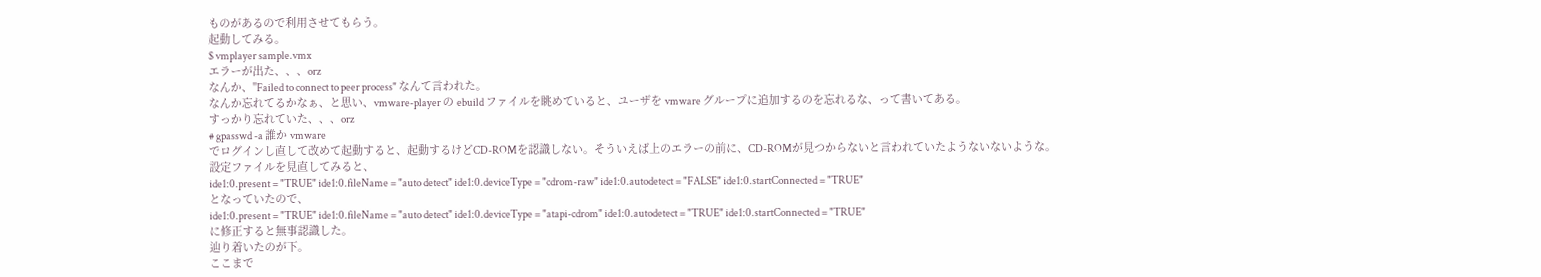ものがあるので利用させてもらう。
起動してみる。
$ vmplayer sample.vmx
エラーが出た、、、orz
なんか、"Failed to connect to peer process" なんて言われた。
なんか忘れてるかなぁ、と思い、vmware-player の ebuild ファイルを眺めていると、ユーザを vmware グループに追加するのを忘れるな、って書いてある。
すっかり忘れていた、、、orz
# gpasswd -a 誰か vmware
でログインし直して改めて起動すると、起動するけどCD-ROMを認識しない。そういえば上のエラーの前に、CD-ROMが見つからないと言われていたようないないような。
設定ファイルを見直してみると、
ide1:0.present = "TRUE" ide1:0.fileName = "auto detect" ide1:0.deviceType = "cdrom-raw" ide1:0.autodetect = "FALSE" ide1:0.startConnected = "TRUE"
となっていたので、
ide1:0.present = "TRUE" ide1:0.fileName = "auto detect" ide1:0.deviceType = "atapi-cdrom" ide1:0.autodetect = "TRUE" ide1:0.startConnected = "TRUE"
に修正すると無事認識した。
辿り着いたのが下。
ここまで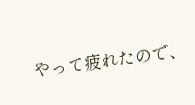やって疲れたので、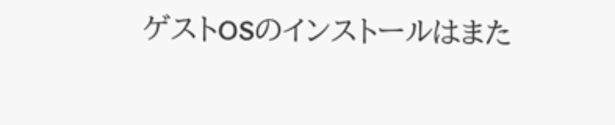ゲストOSのインストールはまた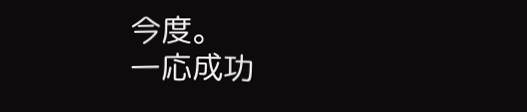今度。
一応成功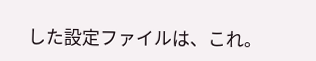した設定ファイルは、これ。